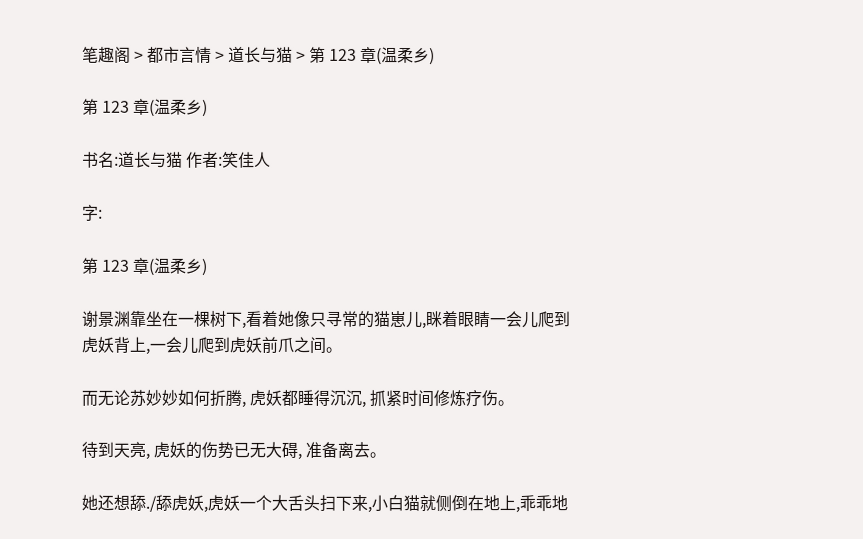笔趣阁 > 都市言情 > 道长与猫 > 第 123 章(温柔乡)

第 123 章(温柔乡)

书名:道长与猫 作者:笑佳人

字:

第 123 章(温柔乡)

谢景渊靠坐在一棵树下,看着她像只寻常的猫崽儿,眯着眼睛一会儿爬到虎妖背上,一会儿爬到虎妖前爪之间。

而无论苏妙妙如何折腾, 虎妖都睡得沉沉, 抓紧时间修炼疗伤。

待到天亮, 虎妖的伤势已无大碍, 准备离去。

她还想舔./舔虎妖,虎妖一个大舌头扫下来,小白猫就侧倒在地上,乖乖地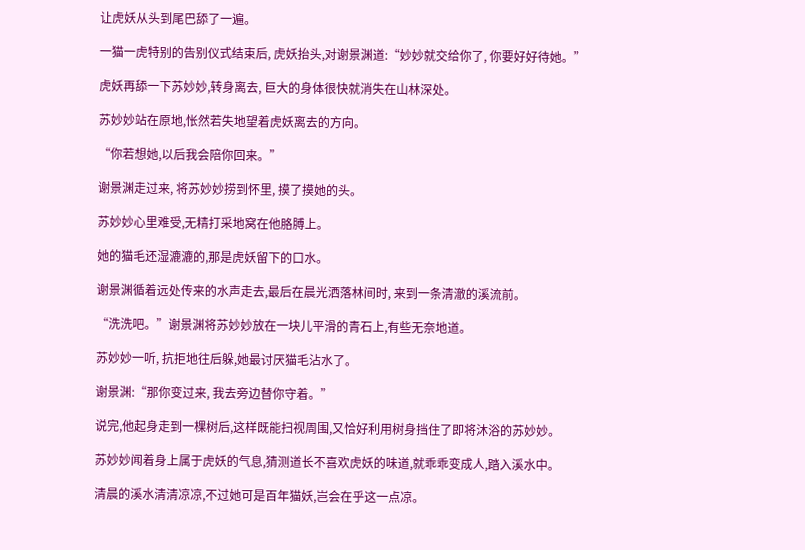让虎妖从头到尾巴舔了一遍。

一猫一虎特别的告别仪式结束后, 虎妖抬头,对谢景渊道:“妙妙就交给你了, 你要好好待她。”

虎妖再舔一下苏妙妙,转身离去, 巨大的身体很快就消失在山林深处。

苏妙妙站在原地,怅然若失地望着虎妖离去的方向。

“你若想她,以后我会陪你回来。”

谢景渊走过来, 将苏妙妙捞到怀里, 摸了摸她的头。

苏妙妙心里难受,无精打采地窝在他胳膊上。

她的猫毛还湿漉漉的,那是虎妖留下的口水。

谢景渊循着远处传来的水声走去,最后在晨光洒落林间时, 来到一条清澈的溪流前。

“洗洗吧。”谢景渊将苏妙妙放在一块儿平滑的青石上,有些无奈地道。

苏妙妙一听, 抗拒地往后躲,她最讨厌猫毛沾水了。

谢景渊:“那你变过来, 我去旁边替你守着。”

说完,他起身走到一棵树后,这样既能扫视周围,又恰好利用树身挡住了即将沐浴的苏妙妙。

苏妙妙闻着身上属于虎妖的气息,猜测道长不喜欢虎妖的味道,就乖乖变成人,踏入溪水中。

清晨的溪水清清凉凉,不过她可是百年猫妖,岂会在乎这一点凉。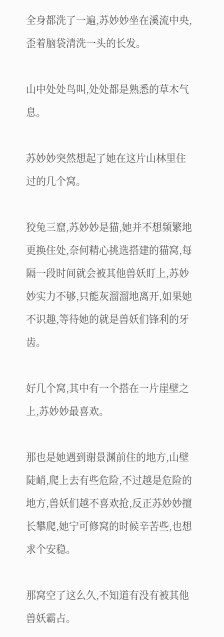全身都洗了一遍,苏妙妙坐在溪流中央,歪着脑袋清洗一头的长发。

山中处处鸟叫,处处都是熟悉的草木气息。

苏妙妙突然想起了她在这片山林里住过的几个窝。

狡兔三窟,苏妙妙是猫,她并不想频繁地更换住处,奈何精心挑选搭建的猫窝,每隔一段时间就会被其他兽妖盯上,苏妙妙实力不够,只能灰溜溜地离开,如果她不识趣,等待她的就是兽妖们锋利的牙齿。

好几个窝,其中有一个搭在一片崖壁之上,苏妙妙最喜欢。

那也是她遇到谢景渊前住的地方,山壁陡峭,爬上去有些危险,不过越是危险的地方,兽妖们越不喜欢抢,反正苏妙妙擅长攀爬,她宁可修窝的时候辛苦些,也想求个安稳。

那窝空了这么久,不知道有没有被其他兽妖霸占。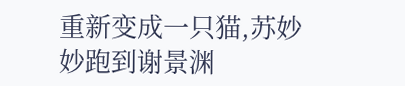重新变成一只猫,苏妙妙跑到谢景渊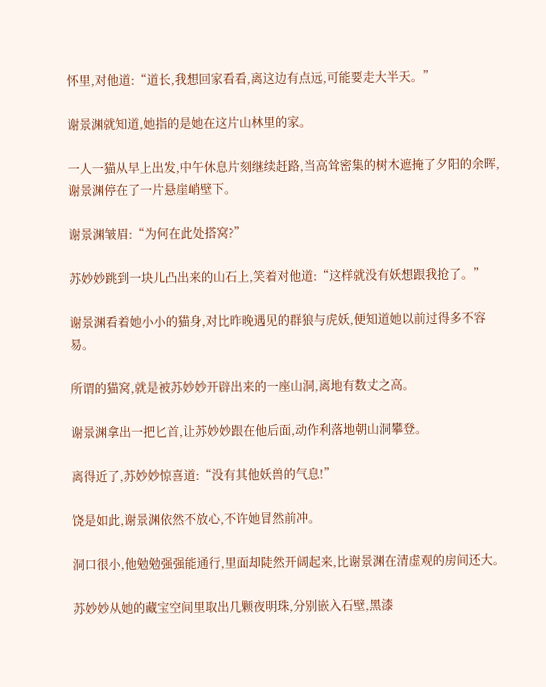怀里,对他道:“道长,我想回家看看,离这边有点远,可能要走大半天。”

谢景渊就知道,她指的是她在这片山林里的家。

一人一猫从早上出发,中午休息片刻继续赶路,当高耸密集的树木遮掩了夕阳的余晖,谢景渊停在了一片悬崖峭壁下。

谢景渊皱眉:“为何在此处搭窝?”

苏妙妙跳到一块儿凸出来的山石上,笑着对他道:“这样就没有妖想跟我抢了。”

谢景渊看着她小小的猫身,对比昨晚遇见的群狼与虎妖,便知道她以前过得多不容易。

所谓的猫窝,就是被苏妙妙开辟出来的一座山洞,离地有数丈之高。

谢景渊拿出一把匕首,让苏妙妙跟在他后面,动作利落地朝山洞攀登。

离得近了,苏妙妙惊喜道:“没有其他妖兽的气息!”

饶是如此,谢景渊依然不放心,不许她冒然前冲。

洞口很小,他勉勉强强能通行,里面却陡然开阔起来,比谢景渊在清虚观的房间还大。

苏妙妙从她的藏宝空间里取出几颗夜明珠,分别嵌入石壁,黑漆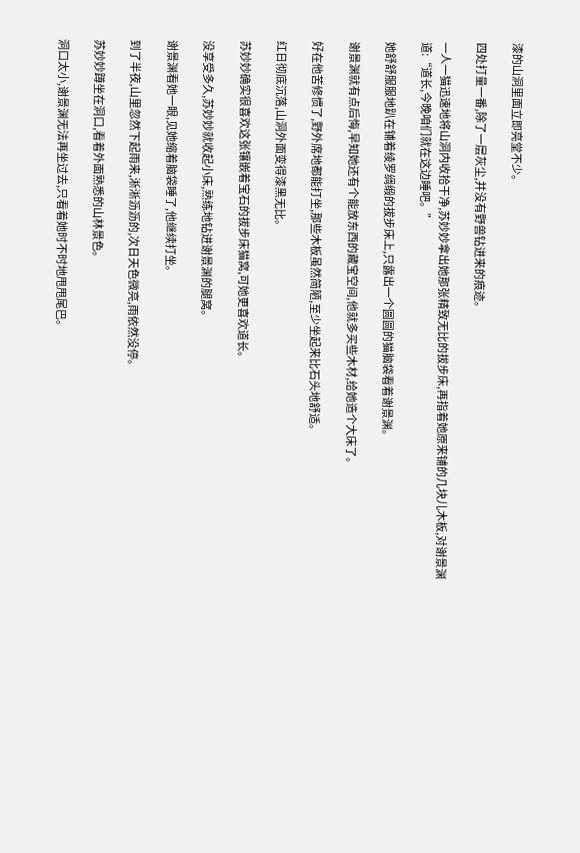漆的山洞里面立即亮堂不少。

四处打量一番,除了一层灰尘,并没有野兽钻进来的痕迹。

一人一猫迅速地将山洞内收拾干净,苏妙妙拿出她那张精致无比的拔步床,再指着她原来铺的几块儿木板,对谢景渊道:“道长,今晚咱们就在这边睡吧。”

她舒舒服服地趴在铺着绫罗绸缎的拔步床上,只露出一个圆圆的猫脑袋看着谢景渊。

谢景渊就有点后悔,早知她还有个能放东西的藏宝空间,他就多买些木材,给她造个大床了。

好在他苦修惯了,野外席地都能打坐,那些木板虽然简陋,至少坐起来比石头地舒适。

红日彻底沉落,山洞外面变得漆黑无比。

苏妙妙确实很喜欢这张镶嵌着宝石的拔步床猫窝,可她更喜欢道长。

没享受多久,苏妙妙就收起小床,熟练地钻进谢景渊的腿窝。

谢景渊看她一眼,见她缩着脑袋睡了,他继续打坐。

到了半夜,山里忽然下起雨来,淅淅沥沥的,次日天色微亮,雨依然没停。

苏妙妙蹲坐在洞口,看着外面熟悉的山林景色。

洞口太小,谢景渊无法再坐过去,只看着她时不时地甩甩尾巴。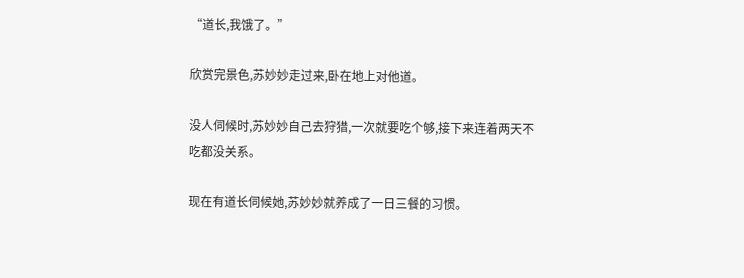“道长,我饿了。”

欣赏完景色,苏妙妙走过来,卧在地上对他道。

没人伺候时,苏妙妙自己去狩猎,一次就要吃个够,接下来连着两天不吃都没关系。

现在有道长伺候她,苏妙妙就养成了一日三餐的习惯。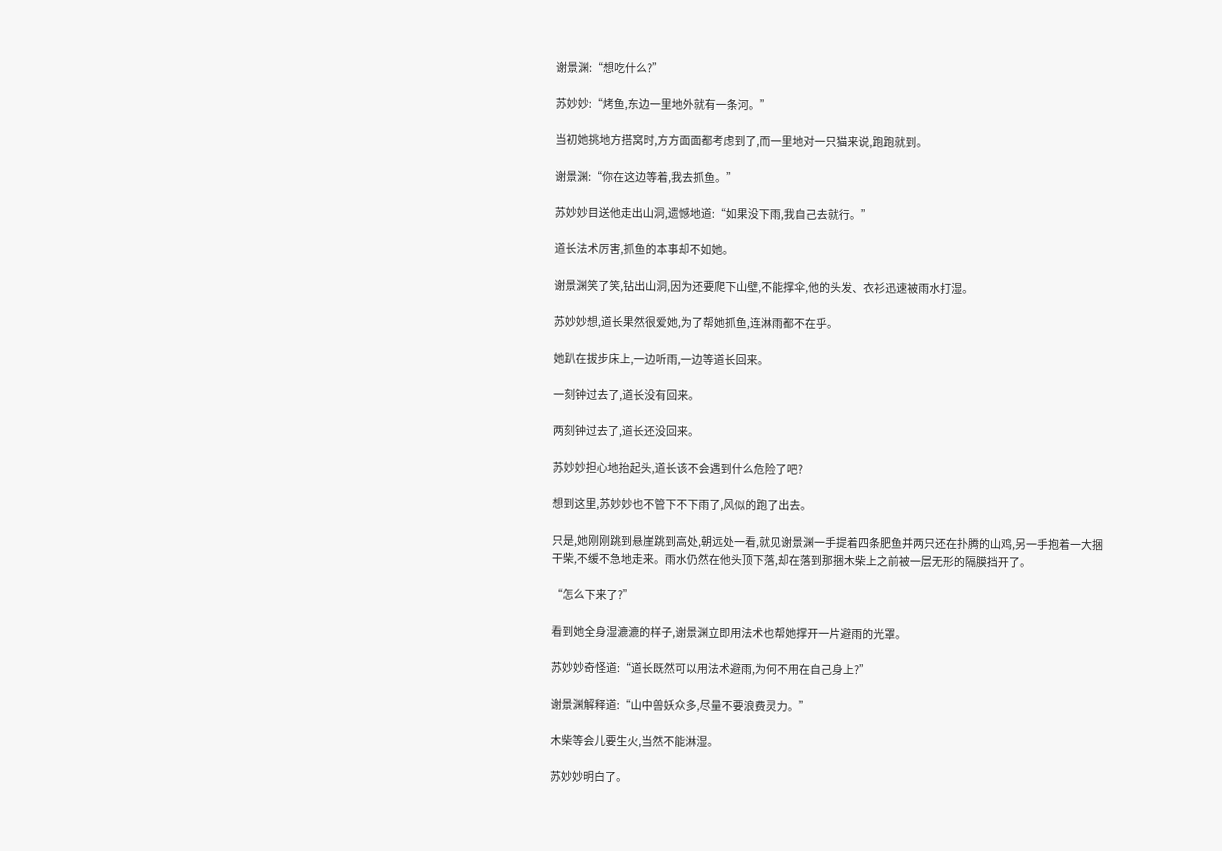谢景渊:“想吃什么?”

苏妙妙:“烤鱼,东边一里地外就有一条河。”

当初她挑地方搭窝时,方方面面都考虑到了,而一里地对一只猫来说,跑跑就到。

谢景渊:“你在这边等着,我去抓鱼。”

苏妙妙目送他走出山洞,遗憾地道:“如果没下雨,我自己去就行。”

道长法术厉害,抓鱼的本事却不如她。

谢景渊笑了笑,钻出山洞,因为还要爬下山壁,不能撑伞,他的头发、衣衫迅速被雨水打湿。

苏妙妙想,道长果然很爱她,为了帮她抓鱼,连淋雨都不在乎。

她趴在拔步床上,一边听雨,一边等道长回来。

一刻钟过去了,道长没有回来。

两刻钟过去了,道长还没回来。

苏妙妙担心地抬起头,道长该不会遇到什么危险了吧?

想到这里,苏妙妙也不管下不下雨了,风似的跑了出去。

只是,她刚刚跳到悬崖跳到高处,朝远处一看,就见谢景渊一手提着四条肥鱼并两只还在扑腾的山鸡,另一手抱着一大捆干柴,不缓不急地走来。雨水仍然在他头顶下落,却在落到那捆木柴上之前被一层无形的隔膜挡开了。

“怎么下来了?”

看到她全身湿漉漉的样子,谢景渊立即用法术也帮她撑开一片避雨的光罩。

苏妙妙奇怪道:“道长既然可以用法术避雨,为何不用在自己身上?”

谢景渊解释道:“山中兽妖众多,尽量不要浪费灵力。”

木柴等会儿要生火,当然不能淋湿。

苏妙妙明白了。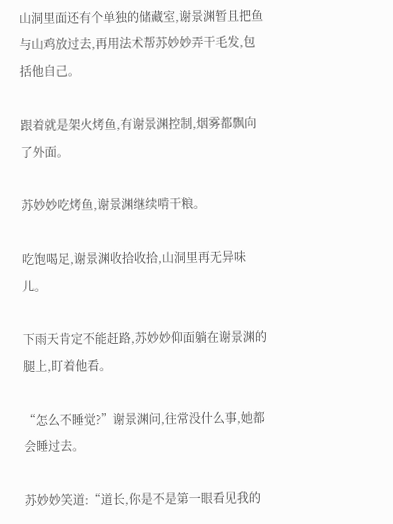山洞里面还有个单独的储藏室,谢景渊暂且把鱼与山鸡放过去,再用法术帮苏妙妙弄干毛发,包括他自己。

跟着就是架火烤鱼,有谢景渊控制,烟雾都飘向了外面。

苏妙妙吃烤鱼,谢景渊继续啃干粮。

吃饱喝足,谢景渊收拾收拾,山洞里再无异味儿。

下雨天肯定不能赶路,苏妙妙仰面躺在谢景渊的腿上,盯着他看。

“怎么不睡觉?”谢景渊问,往常没什么事,她都会睡过去。

苏妙妙笑道:“道长,你是不是第一眼看见我的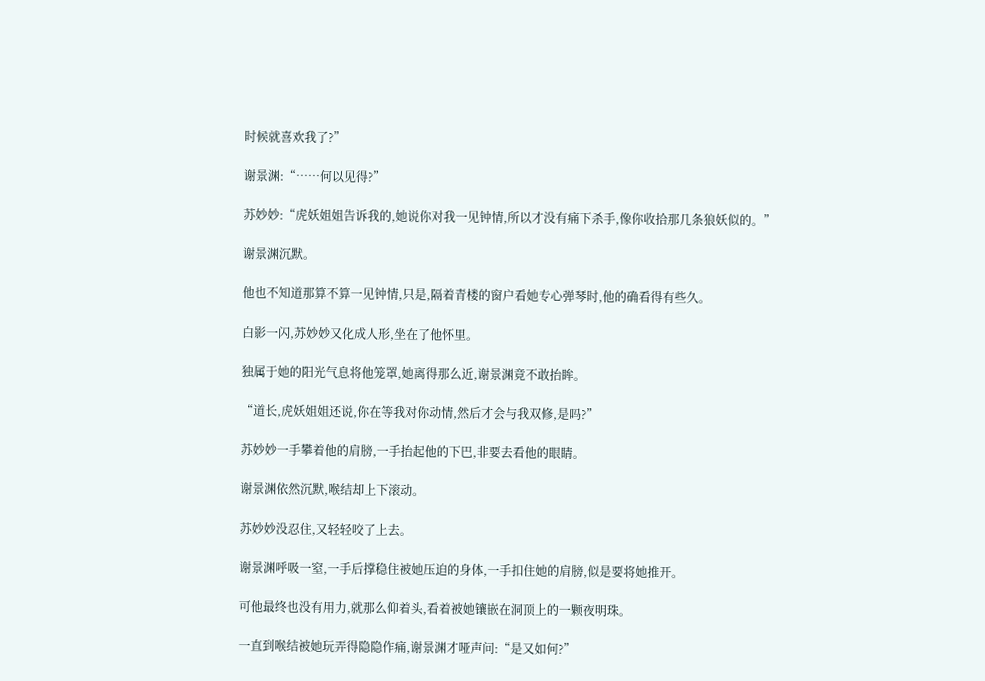时候就喜欢我了?”

谢景渊:“……何以见得?”

苏妙妙:“虎妖姐姐告诉我的,她说你对我一见钟情,所以才没有痛下杀手,像你收拾那几条狼妖似的。”

谢景渊沉默。

他也不知道那算不算一见钟情,只是,隔着青楼的窗户看她专心弹琴时,他的确看得有些久。

白影一闪,苏妙妙又化成人形,坐在了他怀里。

独属于她的阳光气息将他笼罩,她离得那么近,谢景渊竟不敢抬眸。

“道长,虎妖姐姐还说,你在等我对你动情,然后才会与我双修,是吗?”

苏妙妙一手攀着他的肩膀,一手抬起他的下巴,非要去看他的眼睛。

谢景渊依然沉默,喉结却上下滚动。

苏妙妙没忍住,又轻轻咬了上去。

谢景渊呼吸一窒,一手后撑稳住被她压迫的身体,一手扣住她的肩膀,似是要将她推开。

可他最终也没有用力,就那么仰着头,看着被她镶嵌在洞顶上的一颗夜明珠。

一直到喉结被她玩弄得隐隐作痛,谢景渊才哑声问:“是又如何?”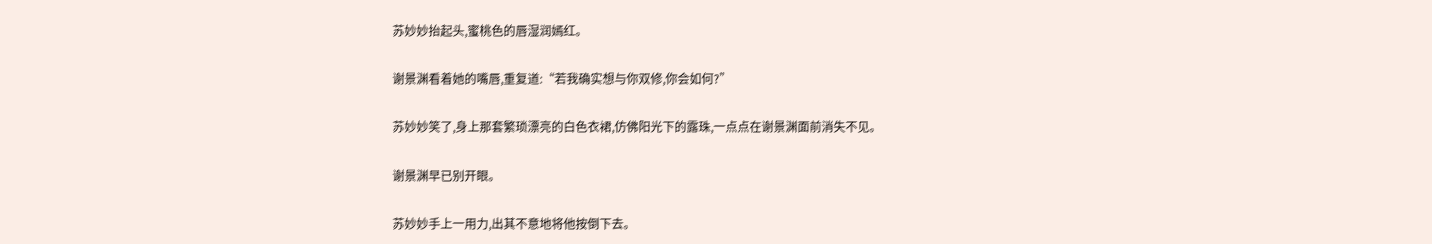苏妙妙抬起头,蜜桃色的唇湿润嫣红。

谢景渊看着她的嘴唇,重复道:“若我确实想与你双修,你会如何?”

苏妙妙笑了,身上那套繁琐漂亮的白色衣裙,仿佛阳光下的露珠,一点点在谢景渊面前消失不见。

谢景渊早已别开眼。

苏妙妙手上一用力,出其不意地将他按倒下去。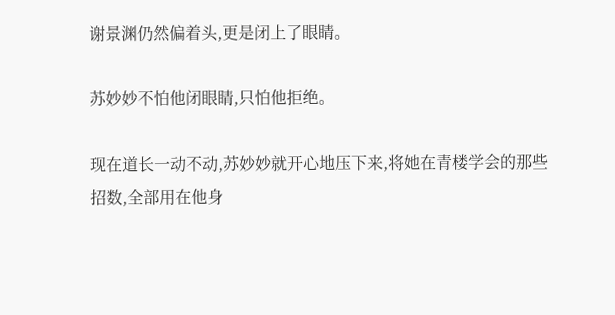谢景渊仍然偏着头,更是闭上了眼睛。

苏妙妙不怕他闭眼睛,只怕他拒绝。

现在道长一动不动,苏妙妙就开心地压下来,将她在青楼学会的那些招数,全部用在他身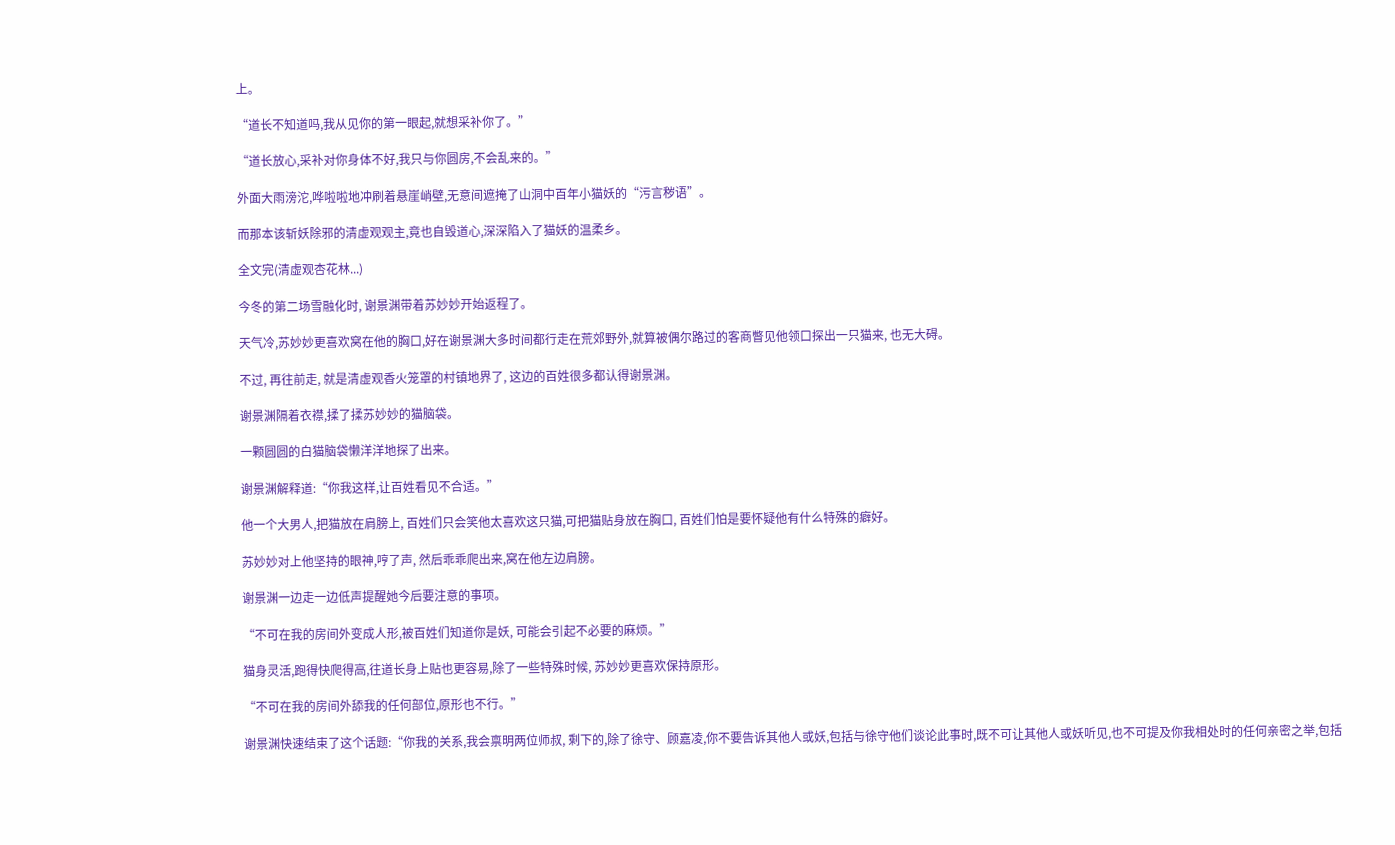上。

“道长不知道吗,我从见你的第一眼起,就想采补你了。”

“道长放心,采补对你身体不好,我只与你圆房,不会乱来的。”

外面大雨滂沱,哗啦啦地冲刷着悬崖峭壁,无意间遮掩了山洞中百年小猫妖的“污言秽语”。

而那本该斩妖除邪的清虚观观主,竟也自毁道心,深深陷入了猫妖的温柔乡。

全文完(清虚观杏花林...)

今冬的第二场雪融化时, 谢景渊带着苏妙妙开始返程了。

天气冷,苏妙妙更喜欢窝在他的胸口,好在谢景渊大多时间都行走在荒郊野外,就算被偶尔路过的客商瞥见他领口探出一只猫来, 也无大碍。

不过, 再往前走, 就是清虚观香火笼罩的村镇地界了, 这边的百姓很多都认得谢景渊。

谢景渊隔着衣襟,揉了揉苏妙妙的猫脑袋。

一颗圆圆的白猫脑袋懒洋洋地探了出来。

谢景渊解释道:“你我这样,让百姓看见不合适。”

他一个大男人,把猫放在肩膀上, 百姓们只会笑他太喜欢这只猫,可把猫贴身放在胸口, 百姓们怕是要怀疑他有什么特殊的癖好。

苏妙妙对上他坚持的眼神,哼了声, 然后乖乖爬出来,窝在他左边肩膀。

谢景渊一边走一边低声提醒她今后要注意的事项。

“不可在我的房间外变成人形,被百姓们知道你是妖, 可能会引起不必要的麻烦。”

猫身灵活,跑得快爬得高,往道长身上贴也更容易,除了一些特殊时候, 苏妙妙更喜欢保持原形。

“不可在我的房间外舔我的任何部位,原形也不行。”

谢景渊快速结束了这个话题:“你我的关系,我会禀明两位师叔, 剩下的,除了徐守、顾嘉凌,你不要告诉其他人或妖,包括与徐守他们谈论此事时,既不可让其他人或妖听见,也不可提及你我相处时的任何亲密之举,包括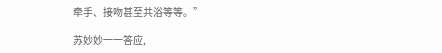牵手、接吻甚至共浴等等。”

苏妙妙一一答应,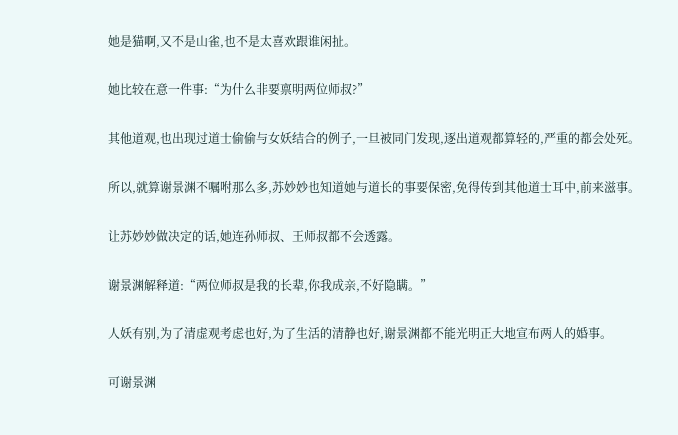她是猫啊,又不是山雀,也不是太喜欢跟谁闲扯。

她比较在意一件事:“为什么非要禀明两位师叔?”

其他道观,也出现过道士偷偷与女妖结合的例子,一旦被同门发现,逐出道观都算轻的,严重的都会处死。

所以,就算谢景渊不嘱咐那么多,苏妙妙也知道她与道长的事要保密,免得传到其他道士耳中,前来滋事。

让苏妙妙做决定的话,她连孙师叔、王师叔都不会透露。

谢景渊解释道:“两位师叔是我的长辈,你我成亲,不好隐瞒。”

人妖有别,为了清虚观考虑也好,为了生活的清静也好,谢景渊都不能光明正大地宣布两人的婚事。

可谢景渊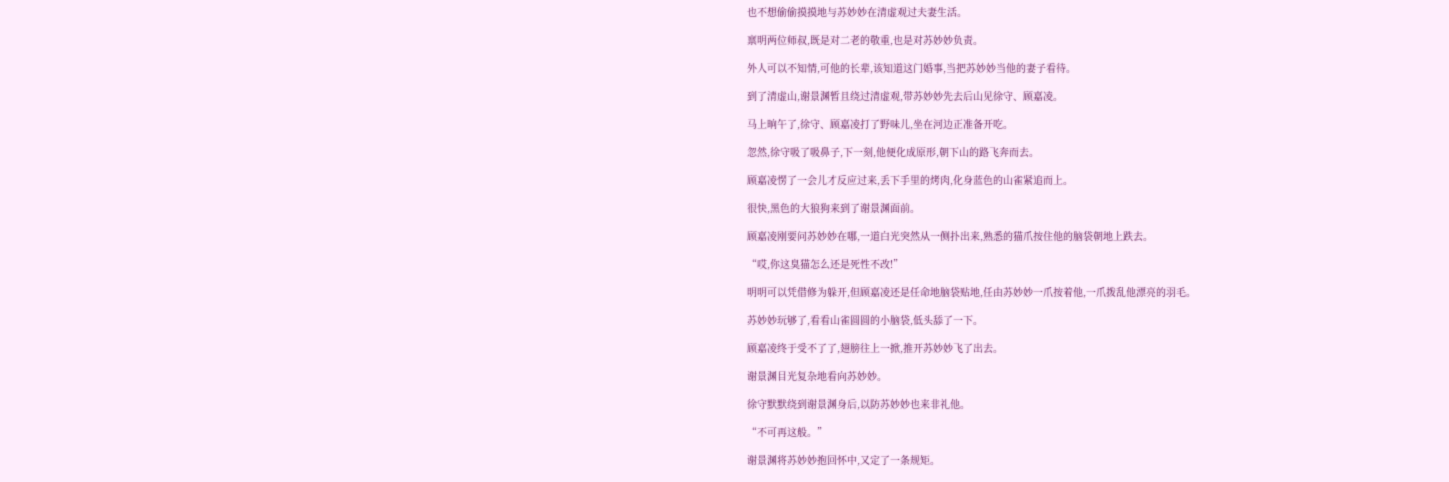也不想偷偷摸摸地与苏妙妙在清虚观过夫妻生活。

禀明两位师叔,既是对二老的敬重,也是对苏妙妙负责。

外人可以不知情,可他的长辈,该知道这门婚事,当把苏妙妙当他的妻子看待。

到了清虚山,谢景渊暂且绕过清虚观,带苏妙妙先去后山见徐守、顾嘉凌。

马上晌午了,徐守、顾嘉凌打了野味儿,坐在河边正准备开吃。

忽然,徐守吸了吸鼻子,下一刻,他便化成原形,朝下山的路飞奔而去。

顾嘉凌愣了一会儿才反应过来,丢下手里的烤肉,化身蓝色的山雀紧追而上。

很快,黑色的大狼狗来到了谢景渊面前。

顾嘉凌刚要问苏妙妙在哪,一道白光突然从一侧扑出来,熟悉的猫爪按住他的脑袋朝地上跌去。

“哎,你这臭猫怎么还是死性不改!”

明明可以凭借修为躲开,但顾嘉凌还是任命地脑袋贴地,任由苏妙妙一爪按着他,一爪拨乱他漂亮的羽毛。

苏妙妙玩够了,看看山雀圆圆的小脑袋,低头舔了一下。

顾嘉凌终于受不了了,翅膀往上一掀,推开苏妙妙飞了出去。

谢景渊目光复杂地看向苏妙妙。

徐守默默绕到谢景渊身后,以防苏妙妙也来非礼他。

“不可再这般。”

谢景渊将苏妙妙抱回怀中,又定了一条规矩。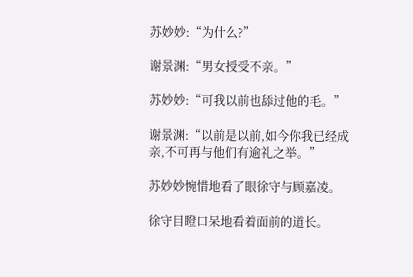苏妙妙:“为什么?”

谢景渊:“男女授受不亲。”

苏妙妙:“可我以前也舔过他的毛。”

谢景渊:“以前是以前,如今你我已经成亲,不可再与他们有逾礼之举。”

苏妙妙惋惜地看了眼徐守与顾嘉凌。

徐守目瞪口呆地看着面前的道长。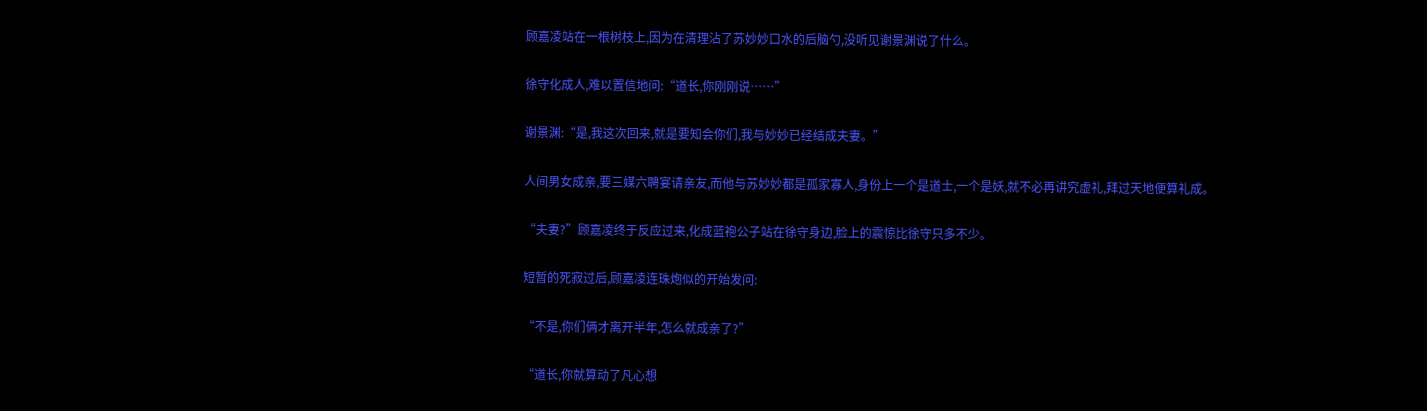顾嘉凌站在一根树枝上,因为在清理沾了苏妙妙口水的后脑勺,没听见谢景渊说了什么。

徐守化成人,难以置信地问:“道长,你刚刚说……”

谢景渊:“是,我这次回来,就是要知会你们,我与妙妙已经结成夫妻。”

人间男女成亲,要三媒六聘宴请亲友,而他与苏妙妙都是孤家寡人,身份上一个是道士,一个是妖,就不必再讲究虚礼,拜过天地便算礼成。

“夫妻?”顾嘉凌终于反应过来,化成蓝袍公子站在徐守身边,脸上的震惊比徐守只多不少。

短暂的死寂过后,顾嘉凌连珠炮似的开始发问:

“不是,你们俩才离开半年,怎么就成亲了?”

“道长,你就算动了凡心想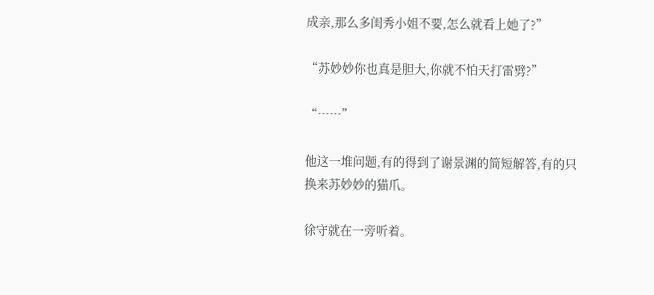成亲,那么多闺秀小姐不要,怎么就看上她了?”

“苏妙妙你也真是胆大,你就不怕天打雷劈?”

“……”

他这一堆问题,有的得到了谢景渊的简短解答,有的只换来苏妙妙的猫爪。

徐守就在一旁听着。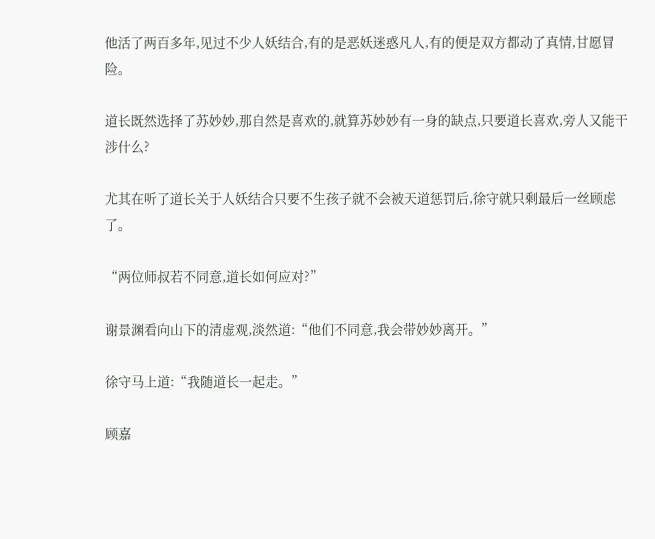他活了两百多年,见过不少人妖结合,有的是恶妖迷惑凡人,有的便是双方都动了真情,甘愿冒险。

道长既然选择了苏妙妙,那自然是喜欢的,就算苏妙妙有一身的缺点,只要道长喜欢,旁人又能干涉什么?

尤其在听了道长关于人妖结合只要不生孩子就不会被天道惩罚后,徐守就只剩最后一丝顾虑了。

“两位师叔若不同意,道长如何应对?”

谢景渊看向山下的清虚观,淡然道:“他们不同意,我会带妙妙离开。”

徐守马上道:“我随道长一起走。”

顾嘉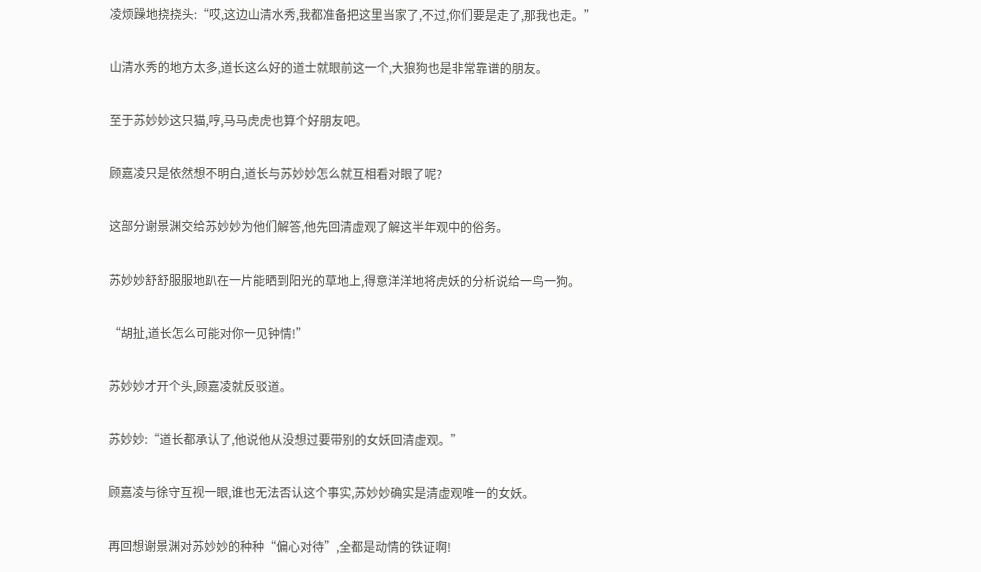凌烦躁地挠挠头:“哎,这边山清水秀,我都准备把这里当家了,不过,你们要是走了,那我也走。”

山清水秀的地方太多,道长这么好的道士就眼前这一个,大狼狗也是非常靠谱的朋友。

至于苏妙妙这只猫,哼,马马虎虎也算个好朋友吧。

顾嘉凌只是依然想不明白,道长与苏妙妙怎么就互相看对眼了呢?

这部分谢景渊交给苏妙妙为他们解答,他先回清虚观了解这半年观中的俗务。

苏妙妙舒舒服服地趴在一片能晒到阳光的草地上,得意洋洋地将虎妖的分析说给一鸟一狗。

“胡扯,道长怎么可能对你一见钟情!”

苏妙妙才开个头,顾嘉凌就反驳道。

苏妙妙:“道长都承认了,他说他从没想过要带别的女妖回清虚观。”

顾嘉凌与徐守互视一眼,谁也无法否认这个事实,苏妙妙确实是清虚观唯一的女妖。

再回想谢景渊对苏妙妙的种种“偏心对待”,全都是动情的铁证啊!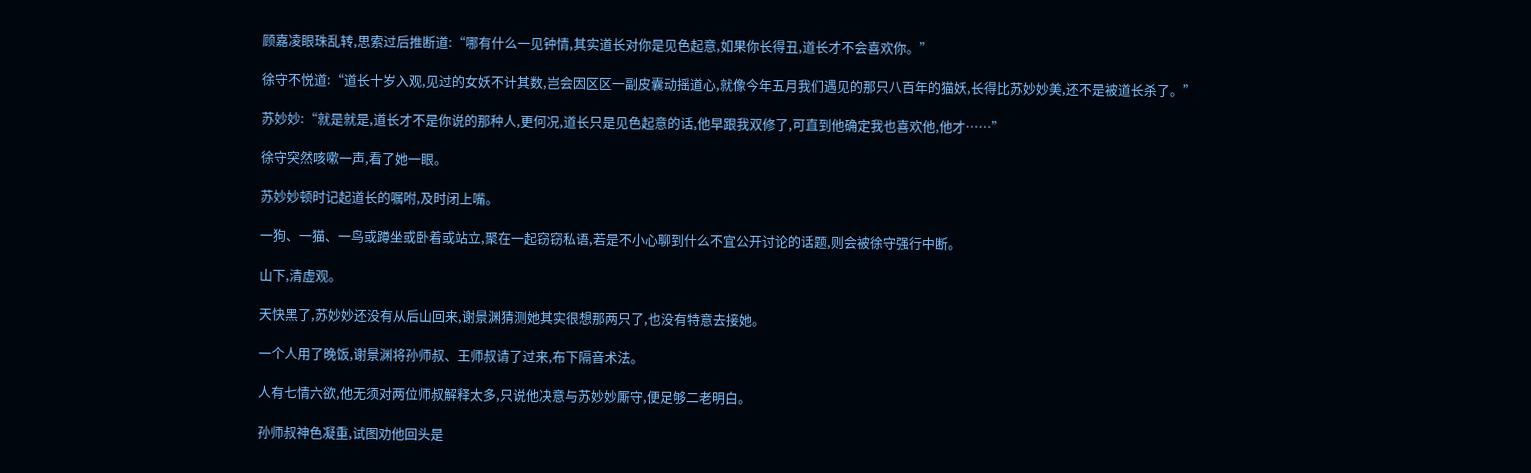顾嘉凌眼珠乱转,思索过后推断道:“哪有什么一见钟情,其实道长对你是见色起意,如果你长得丑,道长才不会喜欢你。”

徐守不悦道:“道长十岁入观,见过的女妖不计其数,岂会因区区一副皮囊动摇道心,就像今年五月我们遇见的那只八百年的猫妖,长得比苏妙妙美,还不是被道长杀了。”

苏妙妙:“就是就是,道长才不是你说的那种人,更何况,道长只是见色起意的话,他早跟我双修了,可直到他确定我也喜欢他,他才……”

徐守突然咳嗽一声,看了她一眼。

苏妙妙顿时记起道长的嘱咐,及时闭上嘴。

一狗、一猫、一鸟或蹲坐或卧着或站立,聚在一起窃窃私语,若是不小心聊到什么不宜公开讨论的话题,则会被徐守强行中断。

山下,清虚观。

天快黑了,苏妙妙还没有从后山回来,谢景渊猜测她其实很想那两只了,也没有特意去接她。

一个人用了晚饭,谢景渊将孙师叔、王师叔请了过来,布下隔音术法。

人有七情六欲,他无须对两位师叔解释太多,只说他决意与苏妙妙厮守,便足够二老明白。

孙师叔神色凝重,试图劝他回头是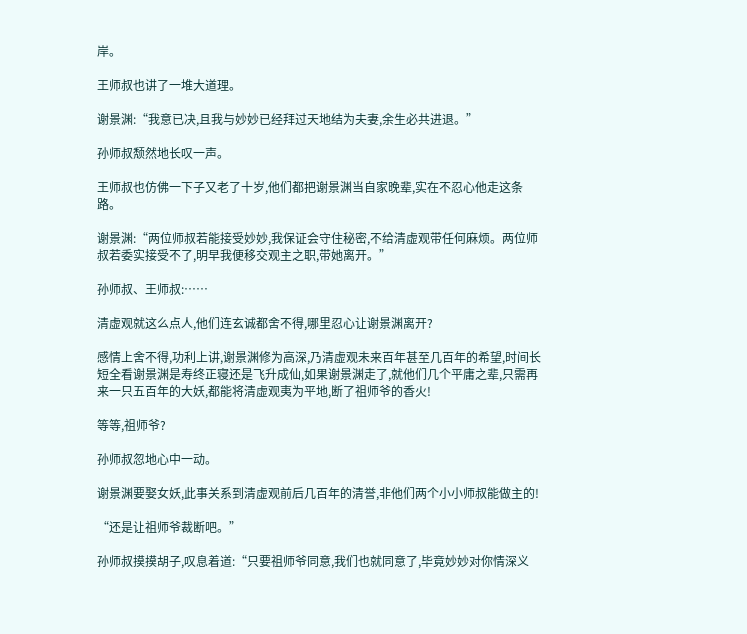岸。

王师叔也讲了一堆大道理。

谢景渊:“我意已决,且我与妙妙已经拜过天地结为夫妻,余生必共进退。”

孙师叔颓然地长叹一声。

王师叔也仿佛一下子又老了十岁,他们都把谢景渊当自家晚辈,实在不忍心他走这条路。

谢景渊:“两位师叔若能接受妙妙,我保证会守住秘密,不给清虚观带任何麻烦。两位师叔若委实接受不了,明早我便移交观主之职,带她离开。”

孙师叔、王师叔:……

清虚观就这么点人,他们连玄诚都舍不得,哪里忍心让谢景渊离开?

感情上舍不得,功利上讲,谢景渊修为高深,乃清虚观未来百年甚至几百年的希望,时间长短全看谢景渊是寿终正寝还是飞升成仙,如果谢景渊走了,就他们几个平庸之辈,只需再来一只五百年的大妖,都能将清虚观夷为平地,断了祖师爷的香火!

等等,祖师爷?

孙师叔忽地心中一动。

谢景渊要娶女妖,此事关系到清虚观前后几百年的清誉,非他们两个小小师叔能做主的!

“还是让祖师爷裁断吧。”

孙师叔摸摸胡子,叹息着道:“只要祖师爷同意,我们也就同意了,毕竟妙妙对你情深义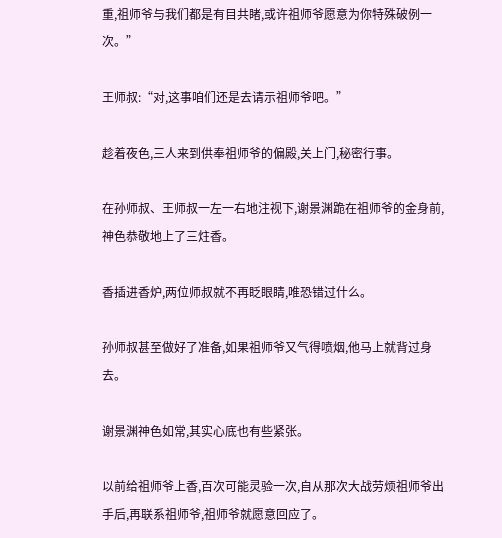重,祖师爷与我们都是有目共睹,或许祖师爷愿意为你特殊破例一次。”

王师叔:“对,这事咱们还是去请示祖师爷吧。”

趁着夜色,三人来到供奉祖师爷的偏殿,关上门,秘密行事。

在孙师叔、王师叔一左一右地注视下,谢景渊跪在祖师爷的金身前,神色恭敬地上了三炷香。

香插进香炉,两位师叔就不再眨眼睛,唯恐错过什么。

孙师叔甚至做好了准备,如果祖师爷又气得喷烟,他马上就背过身去。

谢景渊神色如常,其实心底也有些紧张。

以前给祖师爷上香,百次可能灵验一次,自从那次大战劳烦祖师爷出手后,再联系祖师爷,祖师爷就愿意回应了。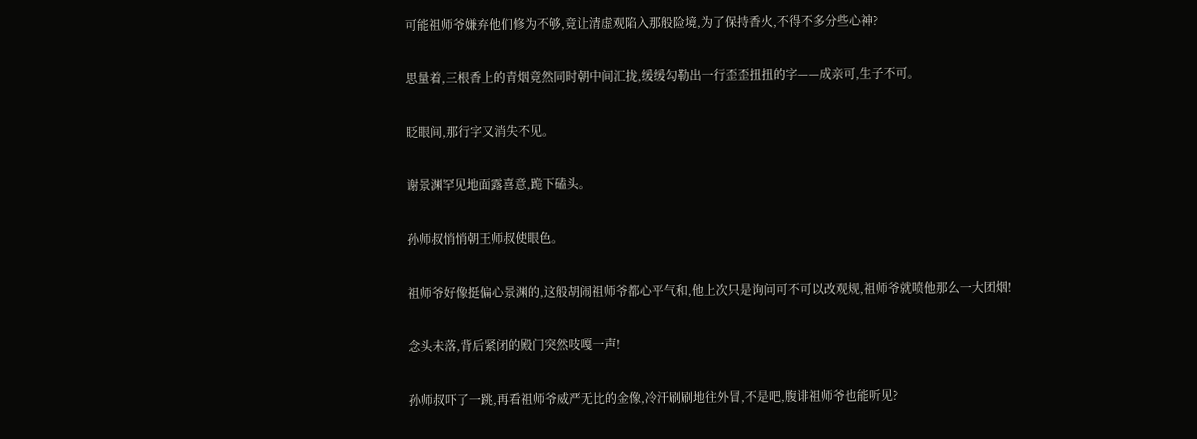可能祖师爷嫌弃他们修为不够,竟让清虚观陷入那般险境,为了保持香火,不得不多分些心神?

思量着,三根香上的青烟竟然同时朝中间汇拢,缓缓勾勒出一行歪歪扭扭的字——成亲可,生子不可。

眨眼间,那行字又消失不见。

谢景渊罕见地面露喜意,跪下磕头。

孙师叔悄悄朝王师叔使眼色。

祖师爷好像挺偏心景渊的,这般胡闹祖师爷都心平气和,他上次只是询问可不可以改观规,祖师爷就喷他那么一大团烟!

念头未落,背后紧闭的殿门突然吱嘎一声!

孙师叔吓了一跳,再看祖师爷威严无比的金像,冷汗刷刷地往外冒,不是吧,腹诽祖师爷也能听见?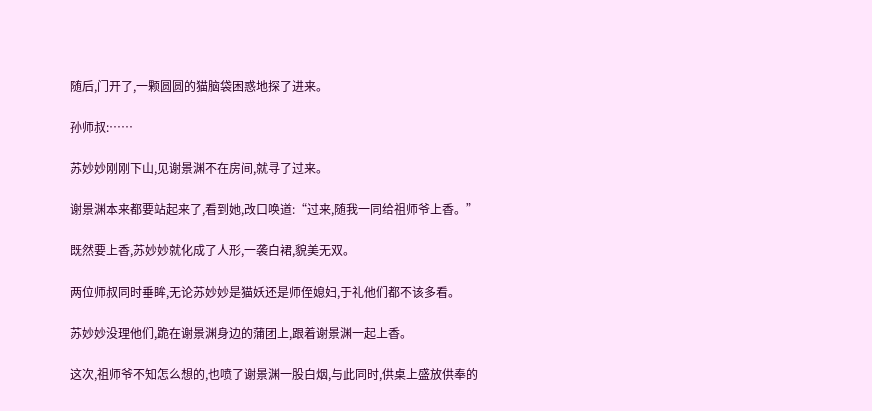随后,门开了,一颗圆圆的猫脑袋困惑地探了进来。

孙师叔:……

苏妙妙刚刚下山,见谢景渊不在房间,就寻了过来。

谢景渊本来都要站起来了,看到她,改口唤道:“过来,随我一同给祖师爷上香。”

既然要上香,苏妙妙就化成了人形,一袭白裙,貌美无双。

两位师叔同时垂眸,无论苏妙妙是猫妖还是师侄媳妇,于礼他们都不该多看。

苏妙妙没理他们,跪在谢景渊身边的蒲团上,跟着谢景渊一起上香。

这次,祖师爷不知怎么想的,也喷了谢景渊一股白烟,与此同时,供桌上盛放供奉的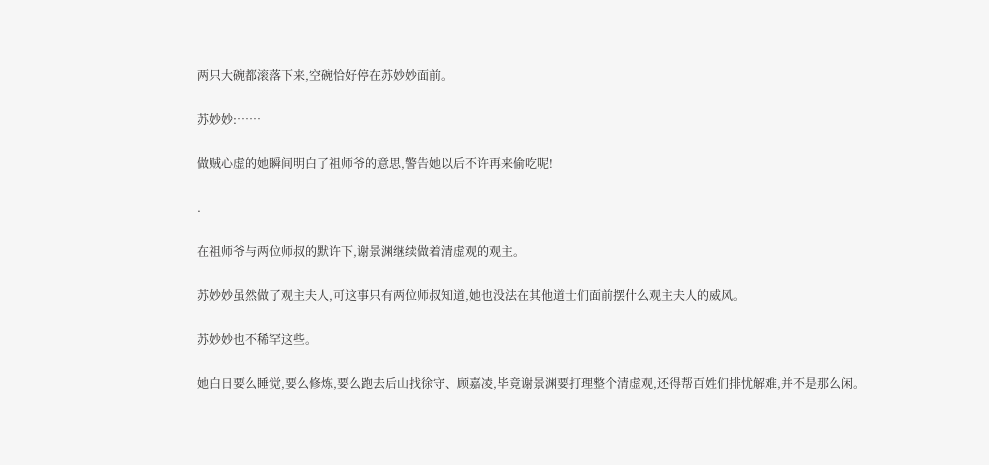两只大碗都滚落下来,空碗恰好停在苏妙妙面前。

苏妙妙:……

做贼心虚的她瞬间明白了祖师爷的意思,警告她以后不许再来偷吃呢!

.

在祖师爷与两位师叔的默许下,谢景渊继续做着清虚观的观主。

苏妙妙虽然做了观主夫人,可这事只有两位师叔知道,她也没法在其他道士们面前摆什么观主夫人的威风。

苏妙妙也不稀罕这些。

她白日要么睡觉,要么修炼,要么跑去后山找徐守、顾嘉凌,毕竟谢景渊要打理整个清虚观,还得帮百姓们排忧解难,并不是那么闲。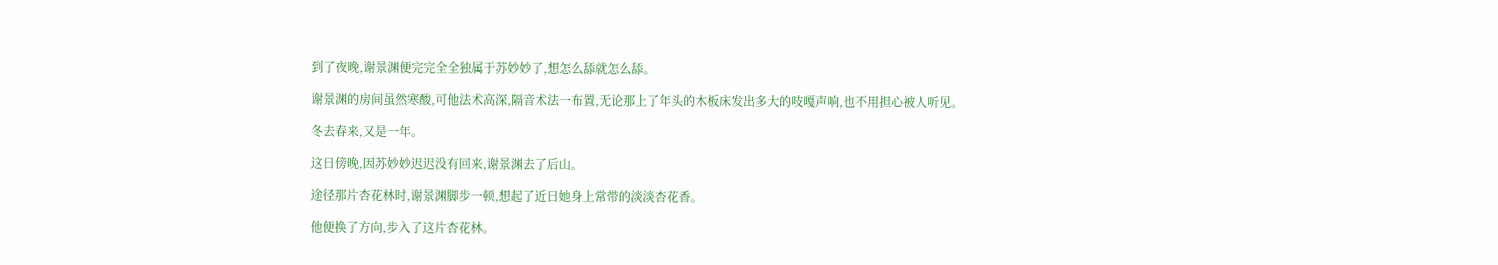到了夜晚,谢景渊便完完全全独属于苏妙妙了,想怎么舔就怎么舔。

谢景渊的房间虽然寒酸,可他法术高深,隔音术法一布置,无论那上了年头的木板床发出多大的吱嘎声响,也不用担心被人听见。

冬去春来,又是一年。

这日傍晚,因苏妙妙迟迟没有回来,谢景渊去了后山。

途径那片杏花林时,谢景渊脚步一顿,想起了近日她身上常带的淡淡杏花香。

他便换了方向,步入了这片杏花林。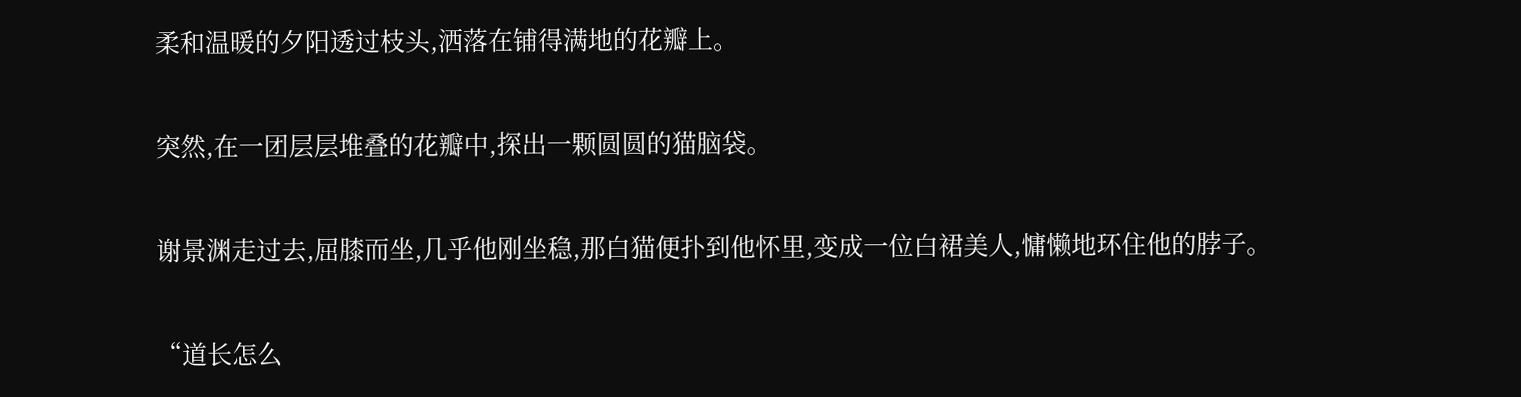柔和温暖的夕阳透过枝头,洒落在铺得满地的花瓣上。

突然,在一团层层堆叠的花瓣中,探出一颗圆圆的猫脑袋。

谢景渊走过去,屈膝而坐,几乎他刚坐稳,那白猫便扑到他怀里,变成一位白裙美人,慵懒地环住他的脖子。

“道长怎么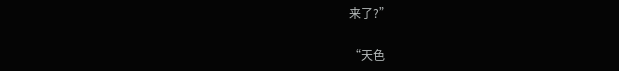来了?”

“天色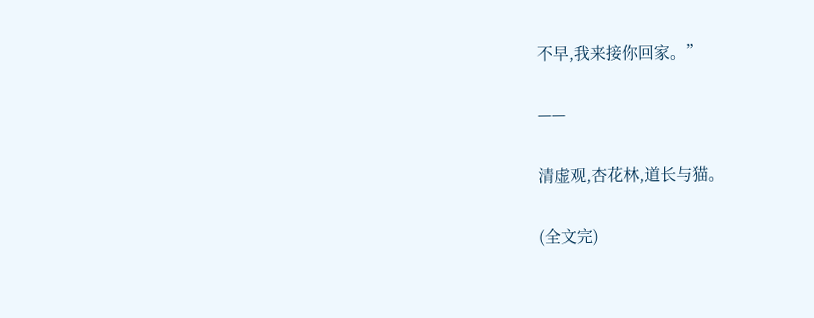不早,我来接你回家。”

——

清虚观,杏花林,道长与猫。

(全文完)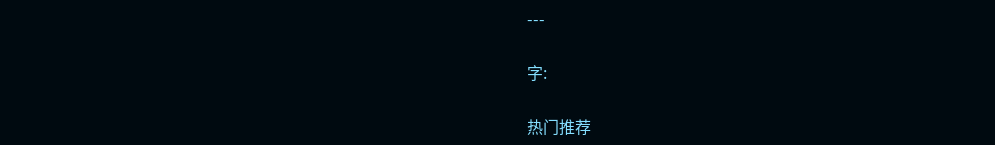---

字:

热门推荐